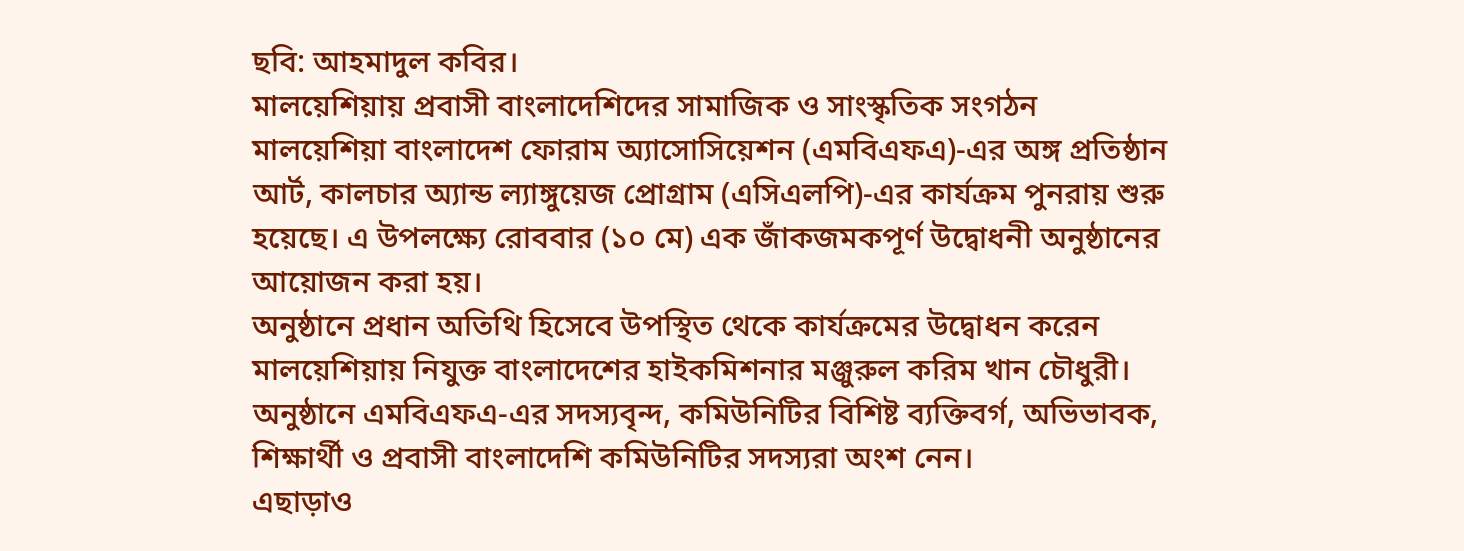ছবি: আহমাদুল কবির।
মালয়েশিয়ায় প্রবাসী বাংলাদেশিদের সামাজিক ও সাংস্কৃতিক সংগঠন মালয়েশিয়া বাংলাদেশ ফোরাম অ্যাসোসিয়েশন (এমবিএফএ)-এর অঙ্গ প্রতিষ্ঠান আর্ট, কালচার অ্যান্ড ল্যাঙ্গুয়েজ প্রোগ্রাম (এসিএলপি)-এর কার্যক্রম পুনরায় শুরু হয়েছে। এ উপলক্ষ্যে রোববার (১০ মে) এক জাঁকজমকপূর্ণ উদ্বোধনী অনুষ্ঠানের আয়োজন করা হয়।
অনুষ্ঠানে প্রধান অতিথি হিসেবে উপস্থিত থেকে কার্যক্রমের উদ্বোধন করেন মালয়েশিয়ায় নিযুক্ত বাংলাদেশের হাইকমিশনার মঞ্জুরুল করিম খান চৌধুরী।
অনুষ্ঠানে এমবিএফএ-এর সদস্যবৃন্দ, কমিউনিটির বিশিষ্ট ব্যক্তিবর্গ, অভিভাবক, শিক্ষার্থী ও প্রবাসী বাংলাদেশি কমিউনিটির সদস্যরা অংশ নেন।
এছাড়াও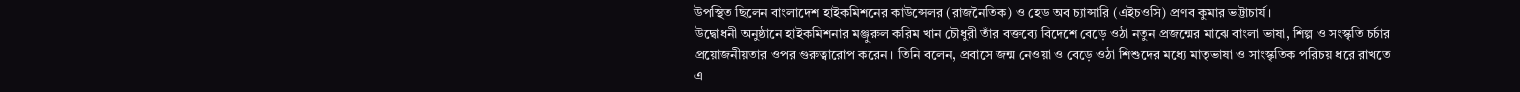উপস্থিত ছিলেন বাংলাদেশ হাইকমিশনের কাউন্সেলর (রাজনৈতিক) ও হেড অব চ্যান্সারি (এইচওসি) প্রণব কুমার ভট্টাচার্য।
উদ্বোধনী অনুষ্ঠানে হাইকমিশনার মঞ্জুরুল করিম খান চৌধুরী তাঁর বক্তব্যে বিদেশে বেড়ে ওঠা নতুন প্রজন্মের মাঝে বাংলা ভাষা, শিল্প ও সংস্কৃতি চর্চার প্রয়োজনীয়তার ওপর গুরুত্বারোপ করেন। তিনি বলেন, প্রবাসে জন্ম নেওয়া ও বেড়ে ওঠা শিশুদের মধ্যে মাতৃভাষা ও সাংস্কৃতিক পরিচয় ধরে রাখতে এ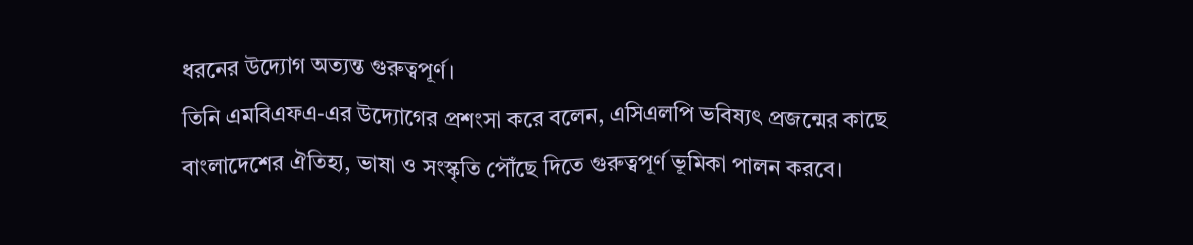ধরনের উদ্যোগ অত্যন্ত গুরুত্বপূর্ণ।
তিনি এমবিএফএ-এর উদ্যোগের প্রশংসা করে বলেন, এসিএলপি ভবিষ্যৎ প্রজন্মের কাছে বাংলাদেশের ঐতিহ্য, ভাষা ও সংস্কৃতি পৌঁছে দিতে গুরুত্বপূর্ণ ভূমিকা পালন করবে।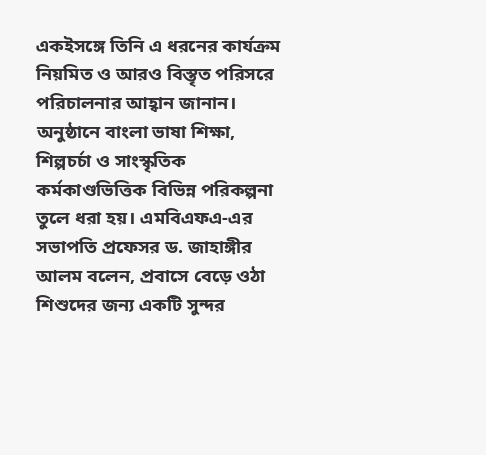একইসঙ্গে তিনি এ ধরনের কার্যক্রম নিয়মিত ও আরও বিস্তৃত পরিসরে পরিচালনার আহ্বান জানান।
অনুষ্ঠানে বাংলা ভাষা শিক্ষা, শিল্পচর্চা ও সাংস্কৃতিক কর্মকাণ্ডভিত্তিক বিভিন্ন পরিকল্পনা তুলে ধরা হয়। এমবিএফএ-এর সভাপতি প্রফেসর ড. জাহাঙ্গীর আলম বলেন, প্রবাসে বেড়ে ওঠা শিশুদের জন্য একটি সুন্দর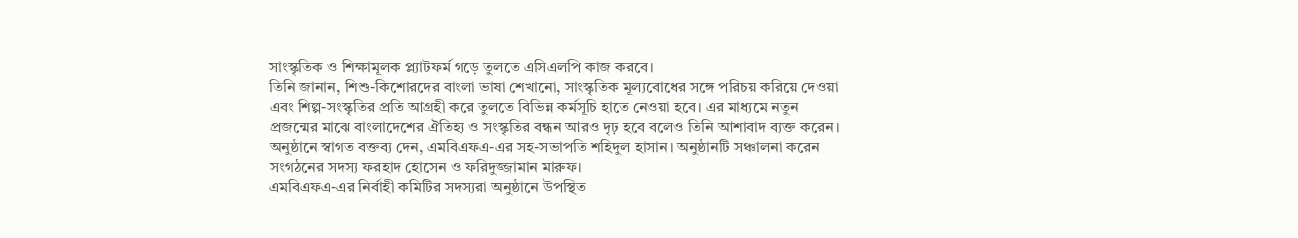সাংস্কৃতিক ও শিক্ষামূলক প্ল্যাটফর্ম গড়ে তুলতে এসিএলপি কাজ করবে।
তিনি জানান, শিশু-কিশোরদের বাংলা ভাষা শেখানো, সাংস্কৃতিক মূল্যবোধের সঙ্গে পরিচয় করিয়ে দেওয়া এবং শিল্প-সংস্কৃতির প্রতি আগ্রহী করে তুলতে বিভিন্ন কর্মসূচি হাতে নেওয়া হবে। এর মাধ্যমে নতুন প্রজন্মের মাঝে বাংলাদেশের ঐতিহ্য ও সংস্কৃতির বন্ধন আরও দৃঢ় হবে বলেও তিনি আশাবাদ ব্যক্ত করেন।
অনুষ্ঠানে স্বাগত বক্তব্য দেন, এমবিএফএ-এর সহ-সভাপতি শহিদুল হাসান। অনুষ্ঠানটি সঞ্চালনা করেন সংগঠনের সদস্য ফরহাদ হোসেন ও ফরিদুজ্জামান মারুফ।
এমবিএফএ-এর নির্বাহী কমিটির সদস্যরা অনুষ্ঠানে উপস্থিত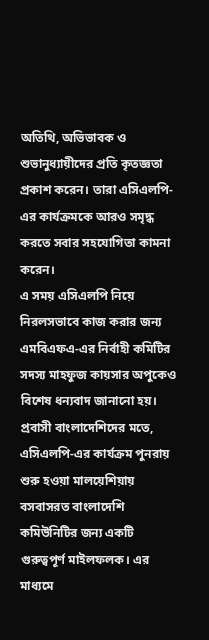অতিথি, অভিভাবক ও শুভানুধ্যায়ীদের প্রতি কৃতজ্ঞতা প্রকাশ করেন। তারা এসিএলপি-এর কার্যক্রমকে আরও সমৃদ্ধ করতে সবার সহযোগিতা কামনা করেন।
এ সময় এসিএলপি নিয়ে নিরলসভাবে কাজ করার জন্য এমবিএফএ-এর নির্বাহী কমিটির সদস্য মাহফুজ কায়সার অপুকেও বিশেষ ধন্যবাদ জানানো হয়।
প্রবাসী বাংলাদেশিদের মতে, এসিএলপি-এর কার্যক্রম পুনরায় শুরু হওয়া মালয়েশিয়ায় বসবাসরত বাংলাদেশি কমিউনিটির জন্য একটি গুরুত্বপূর্ণ মাইলফলক। এর মাধ্যমে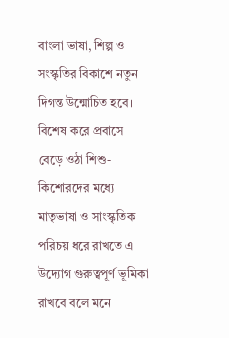বাংলা ভাষা, শিল্প ও সংস্কৃতির বিকাশে নতুন দিগন্ত উন্মোচিত হবে।
বিশেষ করে প্রবাসে বেড়ে ওঠা শিশু-কিশোরদের মধ্যে মাতৃভাষা ও সাংস্কৃতিক পরিচয় ধরে রাখতে এ উদ্যোগ গুরুত্বপূর্ণ ভূমিকা রাখবে বলে মনে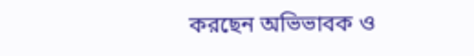করছেন অভিভাবক ও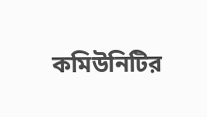কমিউনিটির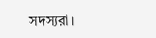সদস্যরা।